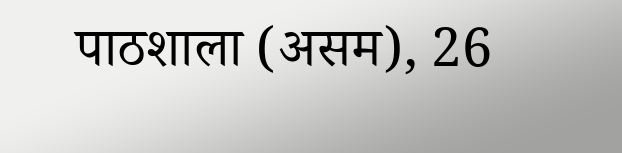पाठशाला (असम), 26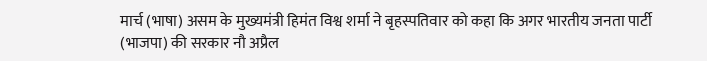मार्च (भाषा) असम के मुख्यमंत्री हिमंत विश्व शर्मा ने बृहस्पतिवार को कहा कि अगर भारतीय जनता पार्टी (भाजपा) की सरकार नौ अप्रैल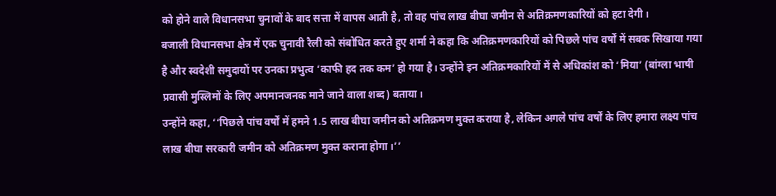को होने वाले विधानसभा चुनावों के बाद सत्ता में वापस आती है, तो वह पांच लाख बीघा जमीन से अतिक्रमणकारियों को हटा देगी।
बजाली विधानसभा क्षेत्र में एक चुनावी रैली को संबोधित करते हुए शर्मा ने कहा कि अतिक्रमणकारियों को पिछले पांच वर्षों में सबक सिखाया गया है और स्वदेशी समुदायों पर उनका प्रभुत्व ‘काफी हद तक कम’ हो गया है। उन्होंने इन अतिक्रमकारियों में से अधिकांश को ‘मिया’ (बांग्ला भाषी प्रवासी मुस्लिमों के लिए अपमानजनक माने जाने वाला शब्द) बताया।
उन्होंने कहा, ‘‘पिछले पांच वर्षों में हमने 1.5 लाख बीघा जमीन को अतिक्रमण मुक्त कराया है, लेकिन अगले पांच वर्षों के लिए हमारा लक्ष्य पांच लाख बीघा सरकारी जमीन को अतिक्रमण मुक्त कराना होगा।’’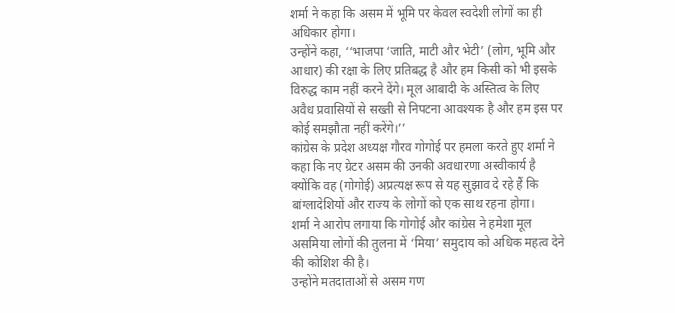शर्मा ने कहा कि असम में भूमि पर केवल स्वदेशी लोगों का ही अधिकार होगा।
उन्होंने कहा, ‘‘भाजपा ‘जाति, माटी और भेटी’ (लोग, भूमि और आधार) की रक्षा के लिए प्रतिबद्ध है और हम किसी को भी इसके विरुद्ध काम नहीं करने देंगे। मूल आबादी के अस्तित्व के लिए अवैध प्रवासियों से सख्ती से निपटना आवश्यक है और हम इस पर कोई समझौता नहीं करेंगे।’’
कांग्रेस के प्रदेश अध्यक्ष गौरव गोगोई पर हमला करते हुए शर्मा ने कहा कि नए ग्रेटर असम की उनकी अवधारणा अस्वीकार्य है क्योंकि वह (गोगोई) अप्रत्यक्ष रूप से यह सुझाव दे रहे हैं कि बांग्लादेशियों और राज्य के लोगों को एक साथ रहना होगा।
शर्मा ने आरोप लगाया कि गोगोई और कांग्रेस ने हमेशा मूल असमिया लोगों की तुलना में ‘मिया’ समुदाय को अधिक महत्व देने की कोशिश की है।
उन्होंने मतदाताओं से असम गण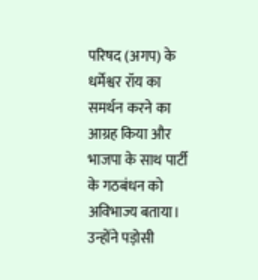परिषद (अगप) के धर्मेश्वर रॉय का समर्थन करने का आग्रह किया और भाजपा के साथ पार्टी के गठबंधन को अविभाज्य बताया।
उन्होंने पड़ोसी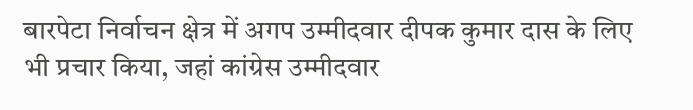बारपेटा निर्वाचन क्षेत्र में अगप उम्मीदवार दीपक कुमार दास के लिए भी प्रचार किया, जहां कांग्रेस उम्मीदवार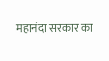महानंदा सरकार का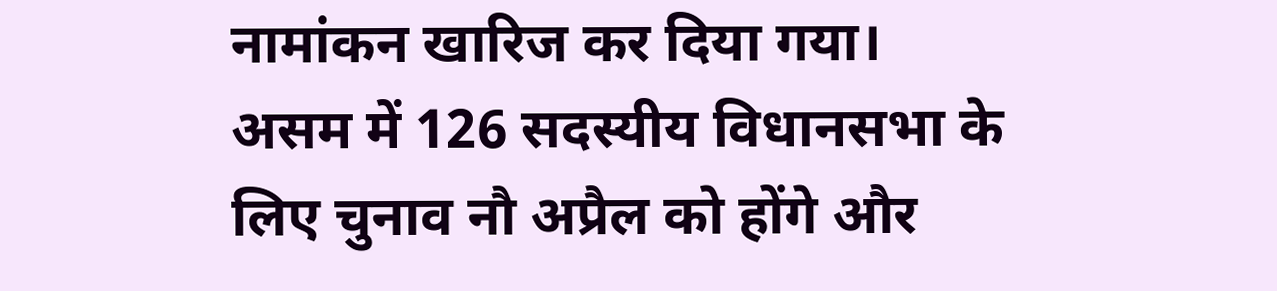नामांकन खारिज कर दिया गया।
असम में 126 सदस्यीय विधानसभा के लिए चुनाव नौ अप्रैल को होंगे और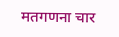मतगणना चार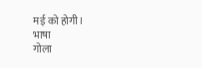मई को होगी।
भाषा
गोला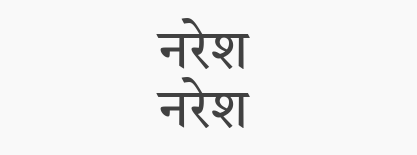नरेश
नरेश